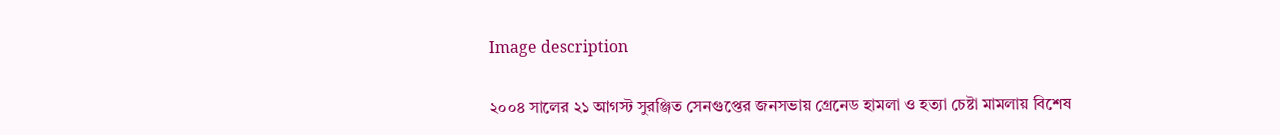Image description

২০০৪ সালের ২১ আগস্ট সুরঞ্জিত সেনগুপ্তের জনসভায় গ্রেনেড হামলা ও হত্যা চেষ্টা মামলায় বিশেষ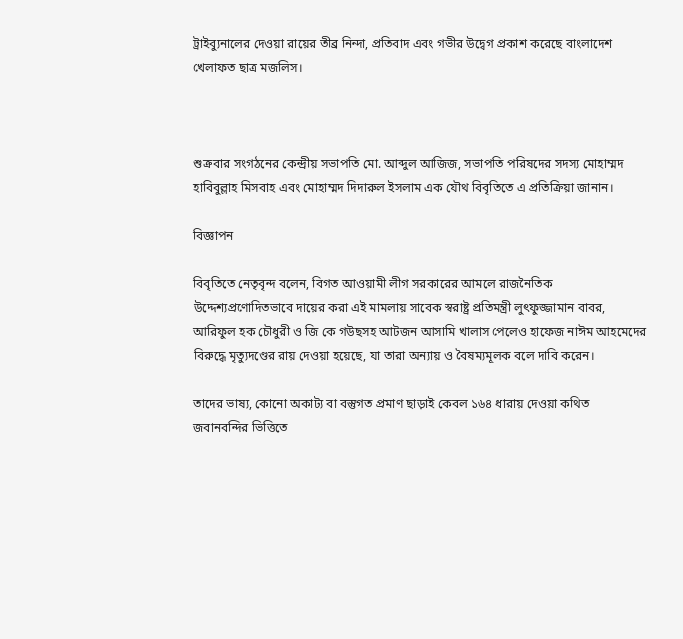ট্রাইব্যুনালের দেওয়া রায়ের তীব্র নিন্দা, প্রতিবাদ এবং গভীর উদ্বেগ প্রকাশ করেছে বাংলাদেশ খেলাফত ছাত্র মজলিস।



শুক্রবার সংগঠনের কেন্দ্রীয় সভাপতি মো. আব্দুল আজিজ, সভাপতি পরিষদের সদস্য মোহাম্মদ হাবিবুল্লাহ মিসবাহ এবং মোহাম্মদ দিদারুল ইসলাম এক যৌথ বিবৃতিতে এ প্রতিক্রিয়া জানান।

বিজ্ঞাপন

বিবৃতিতে নেতৃবৃন্দ বলেন, বিগত আওয়ামী লীগ সরকারের আমলে রাজনৈতিক উদ্দেশ্যপ্রণোদিতভাবে দায়ের করা এই মামলায় সাবেক স্বরাষ্ট্র প্রতিমন্ত্রী লুৎফুজ্জামান বাবর, আরিফুল হক চৌধুরী ও জি কে গউছসহ আটজন আসামি খালাস পেলেও হাফেজ নাঈম আহমেদের বিরুদ্ধে মৃত্যুদণ্ডের রায় দেওয়া হয়েছে, যা তারা অন্যায় ও বৈষম্যমূলক বলে দাবি করেন।

তাদের ভাষ্য, কোনো অকাট্য বা বস্তুগত প্রমাণ ছাড়াই কেবল ১৬৪ ধারায় দেওয়া কথিত জবানবন্দির ভিত্তিতে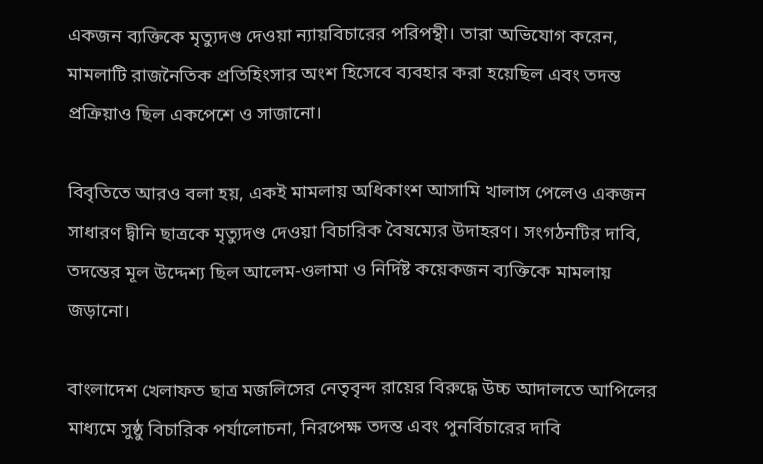একজন ব্যক্তিকে মৃত্যুদণ্ড দেওয়া ন্যায়বিচারের পরিপন্থী। তারা অভিযোগ করেন, মামলাটি রাজনৈতিক প্রতিহিংসার অংশ হিসেবে ব্যবহার করা হয়েছিল এবং তদন্ত প্রক্রিয়াও ছিল একপেশে ও সাজানো।

বিবৃতিতে আরও বলা হয়, একই মামলায় অধিকাংশ আসামি খালাস পেলেও একজন সাধারণ দ্বীনি ছাত্রকে মৃত্যুদণ্ড দেওয়া বিচারিক বৈষম্যের উদাহরণ। সংগঠনটির দাবি, তদন্তের মূল উদ্দেশ্য ছিল আলেম-ওলামা ও নির্দিষ্ট কয়েকজন ব্যক্তিকে মামলায় জড়ানো।

বাংলাদেশ খেলাফত ছাত্র মজলিসের নেতৃবৃন্দ রায়ের বিরুদ্ধে উচ্চ আদালতে আপিলের মাধ্যমে সুষ্ঠু বিচারিক পর্যালোচনা, নিরপেক্ষ তদন্ত এবং পুনর্বিচারের দাবি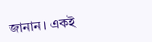জানান। একই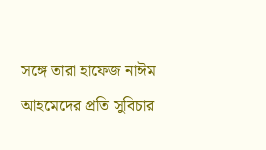সঙ্গে তারা হাফেজ নাঈম আহমেদের প্রতি সুবিচার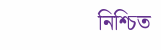নিশ্চিত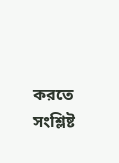করতে সংশ্লিষ্ট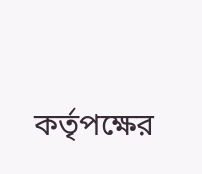কর্তৃপক্ষের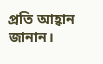প্রতি আহ্বান জানান।